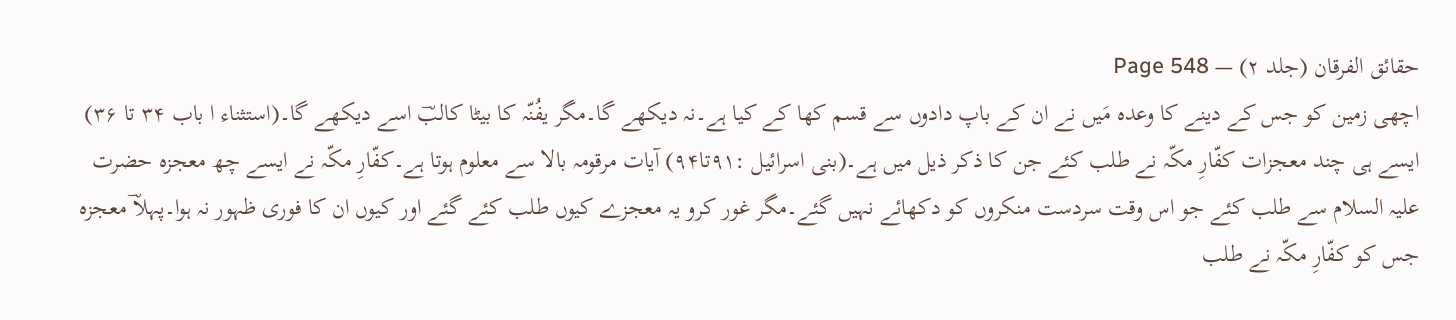حقائق الفرقان (جلد ۲) — Page 548
اچھی زمین کو جس کے دینے کا وعدہ مَیں نے ان کے باپ دادوں سے قسم کھا کے کیا ہے۔نہ دیکھے گا۔مگر یفُنّہ کا بیٹا کالبؔ اسے دیکھے گا۔(استثناء ا باب ۳۴ تا ۳۶) ایسے ہی چند معجزات کفّارِ مکّہ نے طلب کئے جن کا ذکر ذیل میں ہے۔(بنی اسرائیل :۹۱تا۹۴) آیات مرقومہ بالا سے معلوم ہوتا ہے۔کفّارِ مکّہ نے ایسے چھ معجزہ حضرت علیہ السلام سے طلب کئے جو اس وقت سردست منکروں کو دکھائے نہیں گئے۔مگر غور کرو یہ معجزے کیوں طلب کئے گئے اور کیوں ان کا فوری ظہور نہ ہوا۔پہلاؔ معجزہ جس کو کفّارِ مکّہ نے طلب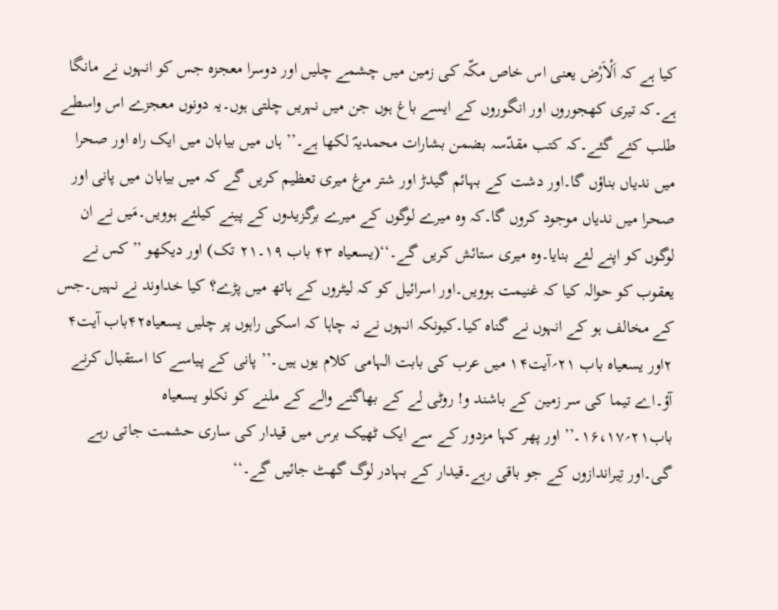کیا ہے کہ اَلْاَرْض یعنی اس خاص مکّہ کی زمین میں چشمے چلیں اور دوسرا معجزہ جس کو انہوں نے مانگا ہے۔کہ تیری کھجوروں اور انگوروں کے ایسے باغ ہوں جن میں نہریں چلتی ہوں۔یہ دونوں معجزے اس واسطے طلب کئے گئے۔کہ کتب مقدّسہ بضمن بشارات محمدیہؐ لکھا ہے۔’’ ہاں میں بیابان میں ایک راہ اور صحرا میں ندیاں بناؤں گا۔اور دشت کے بہائم گیدڑ اور شتر مرغ میری تعظیم کریں گے کہ میں بیابان میں پانی اور صحرا میں ندیاں موجود کروں گا۔کہ وہ میرے لوگوں کے میرے برگزیدوں کے پینے کیلئے ہوویں۔مَیں نے ان لوگوں کو اپنے لئے بنایا۔وہ میری ستائش کریں گے۔‘‘(یسعیاہ ۴۳ باب ۱۹۔۲۱ تک) اور دیکھو ’’ کس نے یعقوب کو حوالہ کیا کہ غنیمت ہوویں۔اور اسرائیل کو کہ لیٹروں کے ہاتھ میں پڑے؟ کیا خداوند نے نہیں۔جس کے مخالف ہو کے انہوں نے گناہ کیا۔کیونکہ انہوں نے نہ چاہا کہ اسکی راہوں پر چلیں یسعیاہ۴۲باب آیت۴ ۲اور یسعیاہ باب ۲۱؍آیت۱۴ میں عرب کی بابت الہامی کلام یوں ہیں۔’’ پانی کے پیاسے کا استقبال کرنے آؤ۔اے تیما کی سر زمین کے باشند و! روٹی لے کے بھاگنے والے کے ملنے کو نکلو یسعیاہ باب۲۱؍۱۶،۱۷۔’’اور پھر کہا مزدور کے سے ایک ٹھیک برس میں قیدار کی ساری حشمت جاتی رہے گی۔اور تِیراندازوں کے جو باقی رہے۔قیدار کے بہادر لوگ گھٹ جائیں گے۔‘‘